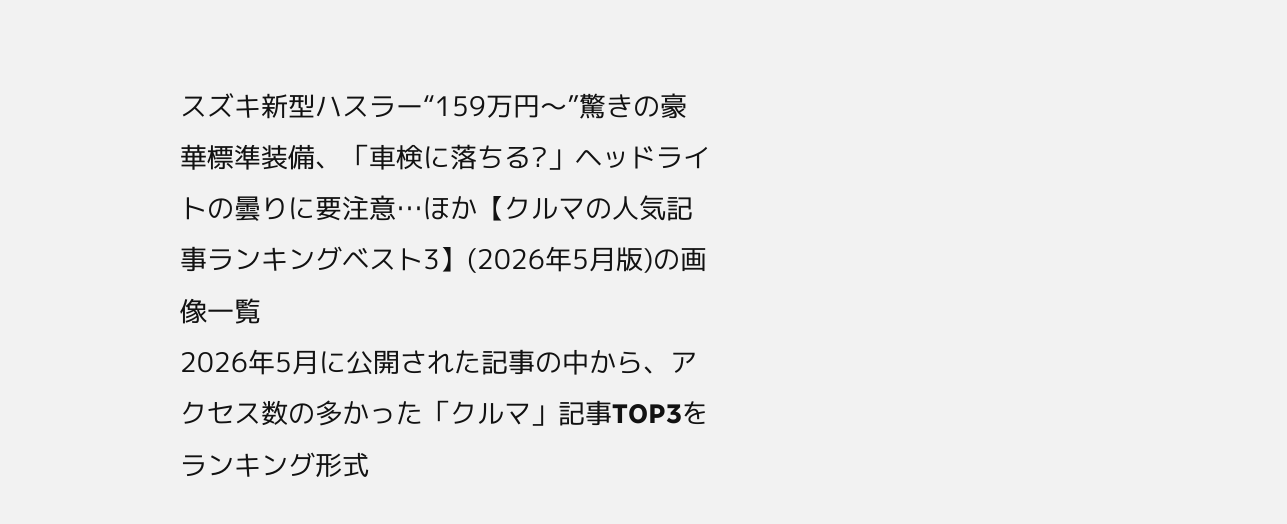スズキ新型ハスラー“159万円〜”驚きの豪華標準装備、「車検に落ちる?」ヘッドライトの曇りに要注意…ほか【クルマの人気記事ランキングベスト3】(2026年5月版)の画像一覧
2026年5月に公開された記事の中から、アクセス数の多かった「クルマ」記事TOP3をランキング形式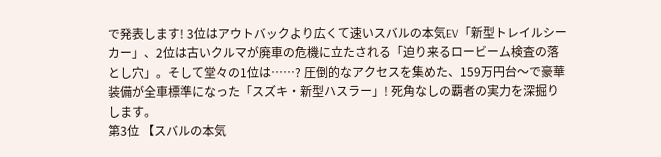で発表します! 3位はアウトバックより広くて速いスバルの本気EV「新型トレイルシーカー」、2位は古いクルマが廃車の危機に立たされる「迫り来るロービーム検査の落とし穴」。そして堂々の1位は……? 圧倒的なアクセスを集めた、159万円台〜で豪華装備が全車標準になった「スズキ・新型ハスラー」! 死角なしの覇者の実力を深掘りします。
第3位 【スバルの本気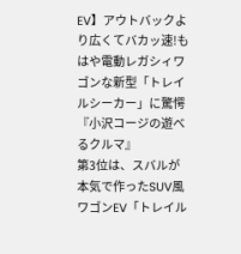EV】アウトバックより広くてバカッ速!もはや電動レガシィワゴンな新型「トレイルシーカー」に驚愕『小沢コージの遊べるクルマ』
第3位は、スバルが本気で作ったSUV風ワゴンEV「トレイル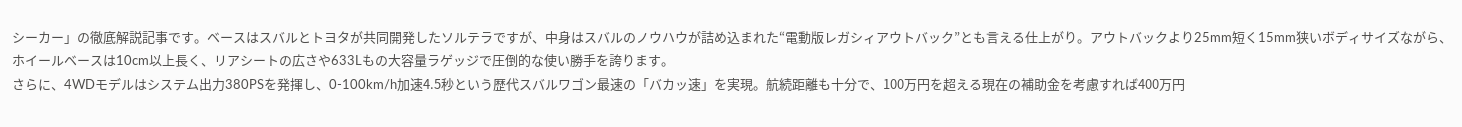シーカー」の徹底解説記事です。ベースはスバルとトヨタが共同開発したソルテラですが、中身はスバルのノウハウが詰め込まれた“電動版レガシィアウトバック”とも言える仕上がり。アウトバックより25mm短く15mm狭いボディサイズながら、ホイールベースは10cm以上長く、リアシートの広さや633Lもの大容量ラゲッジで圧倒的な使い勝手を誇ります。
さらに、4WDモデルはシステム出力380PSを発揮し、0-100km/h加速4.5秒という歴代スバルワゴン最速の「バカッ速」を実現。航続距離も十分で、100万円を超える現在の補助金を考慮すれば400万円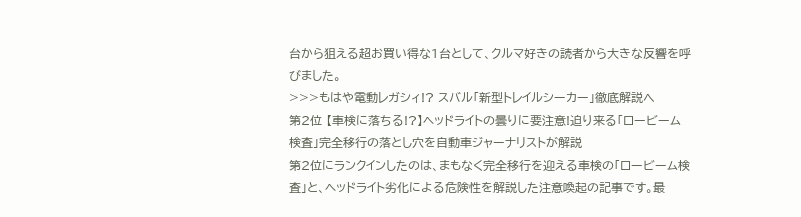台から狙える超お買い得な1台として、クルマ好きの読者から大きな反響を呼びました。
>>>もはや電動レガシィ!? スバル「新型トレイルシーカー」徹底解説へ
第2位 【車検に落ちる!?】ヘッドライトの曇りに要注意!迫り来る「ロービーム検査」完全移行の落とし穴を自動車ジャーナリストが解説
第2位にランクインしたのは、まもなく完全移行を迎える車検の「ロービーム検査」と、ヘッドライト劣化による危険性を解説した注意喚起の記事です。最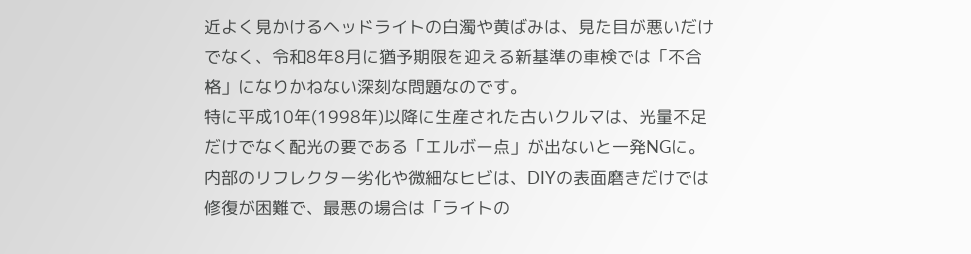近よく見かけるヘッドライトの白濁や黄ばみは、見た目が悪いだけでなく、令和8年8月に猶予期限を迎える新基準の車検では「不合格」になりかねない深刻な問題なのです。
特に平成10年(1998年)以降に生産された古いクルマは、光量不足だけでなく配光の要である「エルボー点」が出ないと一発NGに。内部のリフレクター劣化や微細なヒビは、DIYの表面磨きだけでは修復が困難で、最悪の場合は「ライトの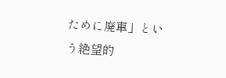ために廃車」という絶望的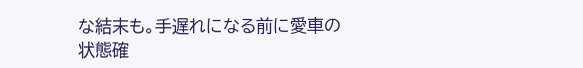な結末も。手遅れになる前に愛車の状態確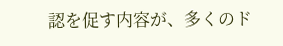認を促す内容が、多くのド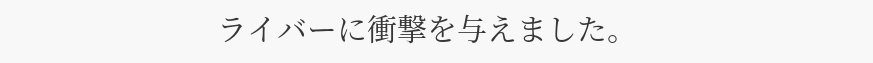ライバーに衝撃を与えました。